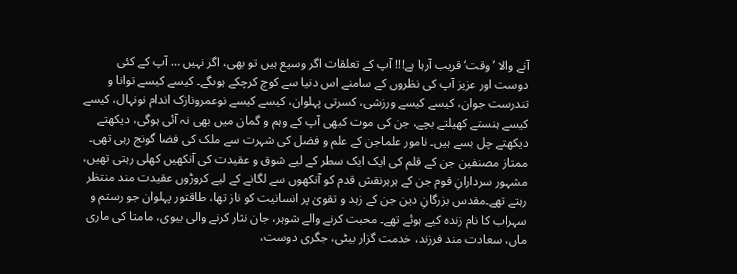آنے والا ’وقت‘ قریب آرہا ہے!!! آپ کے تعلقات اگر وسیع ہیں تو بھی، اگر نہیں … آپ کے کئی دوست اور عزیز آپ کی نظروں کے سامنے اس دنیا سے کوچ کرچکے ہوںگے۔ کیسے کیسے توانا و تندرست جوان، کیسے کیسے ورزشی، کسرتی پہلوان، کیسے کیسے نوعمرونازک اندام نونہال، کیسے کیسے ہنستے کھیلتے بچے، جن کی موت کبھی آپ کے وہم و گمان میں بھی نہ آئی ہوگی، دیکھتے دیکھتے چل بسے ہیں۔ نامور علماجن کے علم و فضل کی شہرت سے ملک کی فضا گونج رہی تھی۔ ممتاز مصنفین جن کے قلم کی ایک ایک سطر کے لیے شوق و عقیدت کی آنکھیں کھلی رہتی تھیں، مشہور سردارانِ قوم جن کے ہرہرنقش قدم کو آنکھوں سے لگانے کے لیے کروڑوں عقیدت مند منتظر رہتے تھے۔مقدس بزرگانِ دین جن کے زہد و تقویٰ پر انسانیت کو ناز تھا، طاقتور پہلوان جو رستم و سہراب کا نام زندہ کیے ہوئے تھے۔ محبت کرنے والے شوہر، جان نثار کرنے والی بیوی، مامتا کی ماری ماں، سعادت مند فرزند، خدمت گزار بیٹی، جگری دوست،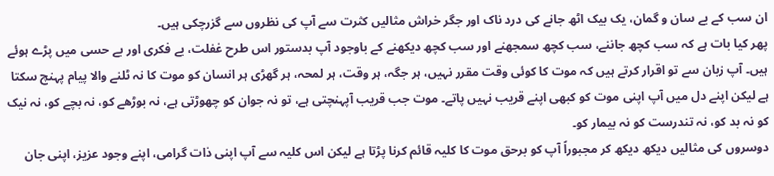ان سب کے بے سان و گمان، یک بیک اٹھ جانے کی درد ناک اور جگر خراش مثالیں کثرت سے آپ کی نظروں سے گزرچکی ہیں۔
پھر کیا بات ہے کہ سب کچھ جاننے، سب کچھ سمجھنے اور سب کچھ دیکھنے کے باوجود آپ بدستور اس طرح غفلت، بے فکری اور بے حسی میں پڑے ہوئے ہیں۔ آپ زبان سے تو اقرار کرتے ہیں کہ موت کا کوئی وقت مقرر نہیں، ہر جگہ، ہر وقت، ہر لمحہ، ہر گھڑی ہر انسان کو موت کا نہ ٹلنے والا پیام پہنچ سکتا ہے لیکن اپنے دل میں آپ اپنی موت کو کبھی اپنے قریب نہیں پاتے۔ موت جب قریب آپہنچتی ہے، تو نہ جوان کو چھوڑتی ہے، نہ بوڑھے کو، نہ بچے کو، نہ نیک کو نہ بد کو، نہ تندرست کو نہ بیمار کو۔
دوسروں کی مثالیں دیکھ دیکھ کر مجبوراً آپ کو برحق موت کا کلیہ قائم کرنا پڑتا ہے لیکن اس کلیہ سے آپ اپنی ذات گرامی، اپنے وجود عزیز، اپنی جان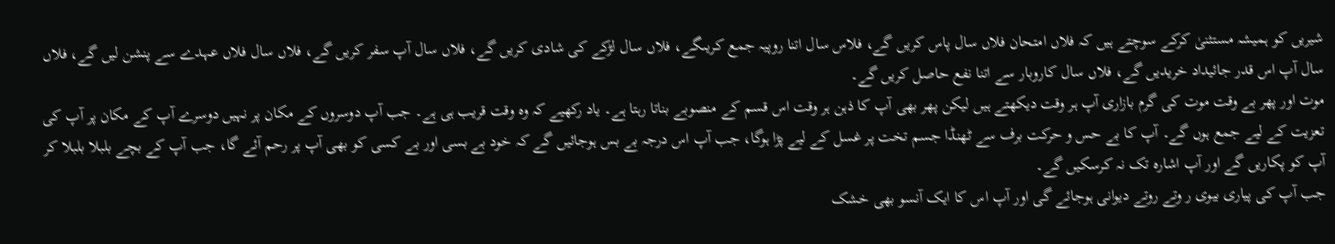شیریں کو ہمیشہ مستثنیٰ کرکے سوچتے ہیں کہ فلاں امتحان فلاں سال پاس کریں گے، فلاس سال اتنا روپیہ جمع کریںگے، فلاں سال لڑکے کی شادی کریں گے، فلاں سال آپ سفر کریں گے، فلاں سال فلاں عہدے سے پنشن لیں گے، فلاں سال آپ اس قدر جائیداد خریدیں گے، فلاں سال کاروبار سے اتنا نفع حاصل کریں گے۔
موت اور پھر بے وقت موت کی گرم بازاری آپ ہر وقت دیکھتے ہیں لیکن پھر بھی آپ کا ذہن ہر وقت اس قسم کے منصوبے بناتا رہتا ہے۔ یاد رکھیے کہ وہ وقت قریب ہی ہے۔ جب آپ دوسروں کے مکان پر نہیں دوسرے آپ کے مکان پر آپ کی تعزیت کے لیے جمع ہوں گے۔ آپ کا بے حس و حرکت برف سے ٹھنڈا جسم تخت پر غسل کے لیے پڑا ہوگا، جب آپ اس درجہ بے بس ہوجائیں گے کہ خود بے بسی اور بے کسی کو بھی آپ پر رحم آئے گا، جب آپ کے بچے بلبلا بلبلا کر آپ کو پکاریں گے اور آپ اشارہ تک نہ کرسکیں گے۔
جب آپ کی پیاری بیوی ر وتے روتے دیوانی ہوجائے گی اور آپ اس کا ایک آنسو بھی خشک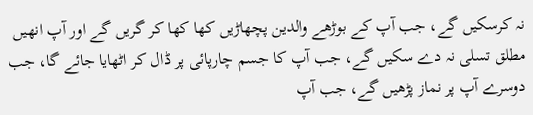نہ کرسکیں گے، جب آپ کے بوڑھے والدین پچھاڑیں کھا کھا کر گریں گے اور آپ انھیں مطلق تسلی نہ دے سکیں گے، جب آپ کا جسم چارپائی پر ڈال کر اٹھایا جائے گا، جب دوسرے آپ پر نماز پڑھیں گے، جب آپ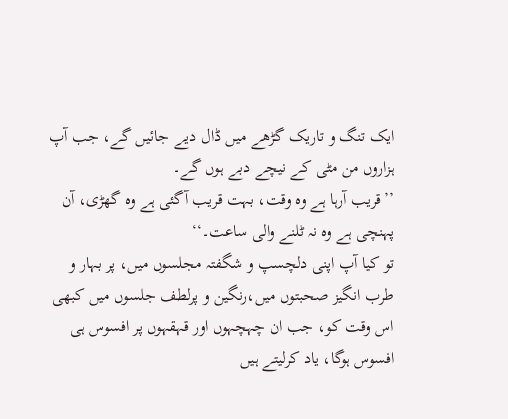ایک تنگ و تاریک گڑھے میں ڈال دیے جائیں گے، جب آپ ہزاروں من مٹی کے نیچے دبے ہوں گے۔
’’قریب آرہا ہے وہ وقت، بہت قریب آگئی ہے وہ گھڑی، آن پہنچی ہے وہ نہ ٹلنے والی ساعت۔‘‘
تو کیا آپ اپنی دلچسپ و شگفتہ مجلسوں میں، پر بہار و طرب انگیز صحبتوں میں،رنگین و پرلطف جلسوں میں کبھی اس وقت کو، جب ان چہچہوں اور قہقہوں پر افسوس ہی افسوس ہوگا، یاد کرلیتے ہیں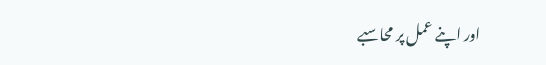اور اپنے عمل پر محاسبے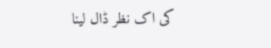کی اک نظر ڈال لینا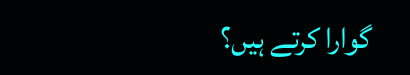گوارا کرتے ہیں؟